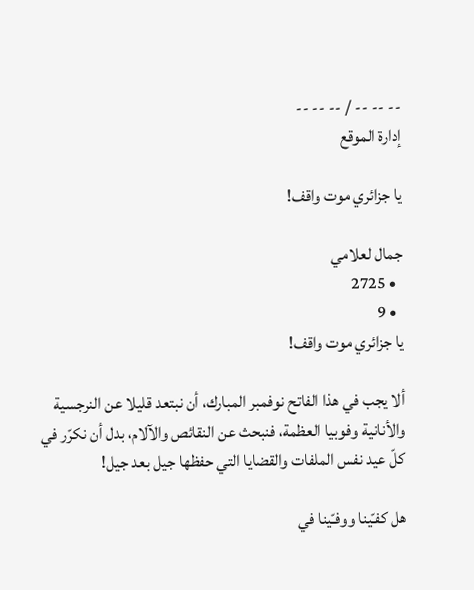-- -- -- / -- -- --
إدارة الموقع

يا جزائري موت واقف!

جمال لعلامي
  • 2725
  • 9
يا جزائري موت واقف!

ألا يجب في هذا الفاتح نوفمبر المبارك، أن نبتعد قليلا عن النرجسية والأنانية وفوبيا العظمة، فنبحث عن النقائص والآلام، بدل أن نكرّر في كلّ عيد نفس الملفات والقضايا التي حفظها جيل بعد جيل!

هل كفـّينا ووفـّينا في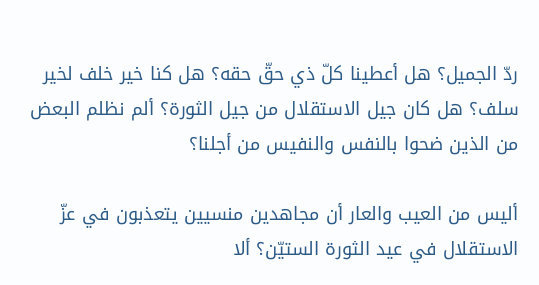ردّ الجميل؟ هل أعطينا كلّ ذي حقّ حقه؟ هل كنا خير خلف لخير سلف؟ هل كان جيل الاستقلال من جيل الثورة؟ ألم نظلم البعض من الذين ضحوا بالنفس والنفيس من أجلنا؟

أليس من العيب والعار أن مجاهدين منسيين يتعذبون في عزّ الاستقلال في عيد الثورة الستيّن؟ ألا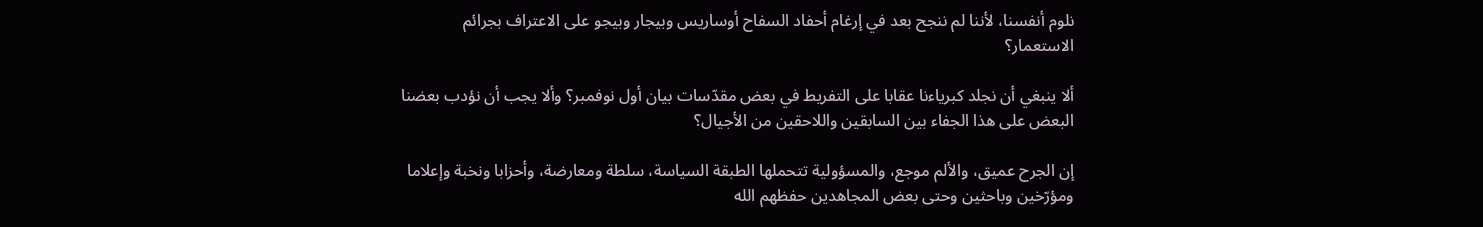نلوم أنفسنا، لأننا لم ننجح بعد في إرغام أحفاد السفاح أوساريس وبيجار وبيجو على الاعتراف بجرائم الاستعمار؟

ألا ينبغي أن نجلد كبرياءنا عقابا على التفريط في بعض مقدّسات بيان أول نوفمبر؟ وألا يجب أن نؤدب بعضنا البعض على هذا الجفاء بين السابقين واللاحقين من الأجيال؟

إن الجرح عميق، والألم موجع، والمسؤولية تتحملها الطبقة السياسة، سلطة ومعارضة، وأحزابا ونخبة وإعلاما ومؤرّخين وباحثين وحتى بعض المجاهدين حفظهم الله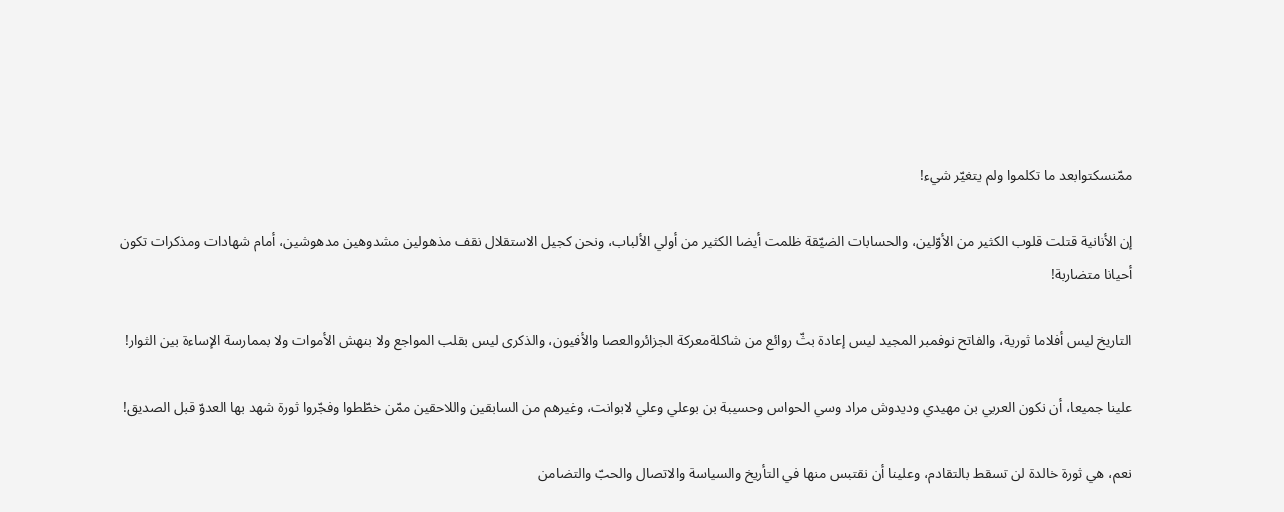ممّنسكتوابعد ما تكلموا ولم يتغيّر شيء!

إن الأنانية قتلت قلوب الكثير من الأوّلين، والحسابات الضيّقة ظلمت أيضا الكثير من أولي الألباب، ونحن كجيل الاستقلال نقف مذهولين مشدوهين مدهوشين، أمام شهادات ومذكرات تكون أحيانا متضاربة!

التاريخ ليس أفلاما ثورية، والفاتح نوفمبر المجيد ليس إعادة بثّ روائع من شاكلةمعركة الجزائروالعصا والأفيون، والذكرى ليس بقلب المواجع ولا بنهش الأموات ولا بممارسة الإساءة بين الثوار!

علينا جميعا، أن نكون العربي بن مهيدي وديدوش مراد وسي الحواس وحسيبة بن بوعلي وعلي لابوانت، وغيرهم من السابقين واللاحقين ممّن خطّطوا وفجّروا ثورة شهد بها العدوّ قبل الصديق!

نعم، هي ثورة خالدة لن تسقط بالتقادم، وعلينا أن نقتبس منها في التأريخ والسياسة والاتصال والحبّ والتضامن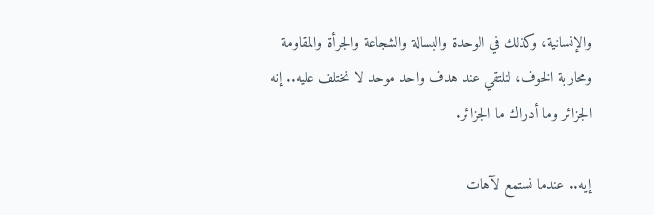والإنسانية، وكذلك في الوحدة والبسالة والشجاعة والجرأة والمقاومة ومحاربة الخوف، لنلتقي عند هدف واحد موحد لا نختلف عليه.. إنه الجزائر وما أدراك ما الجزائر.

إيه.. عندما نستمع لآهات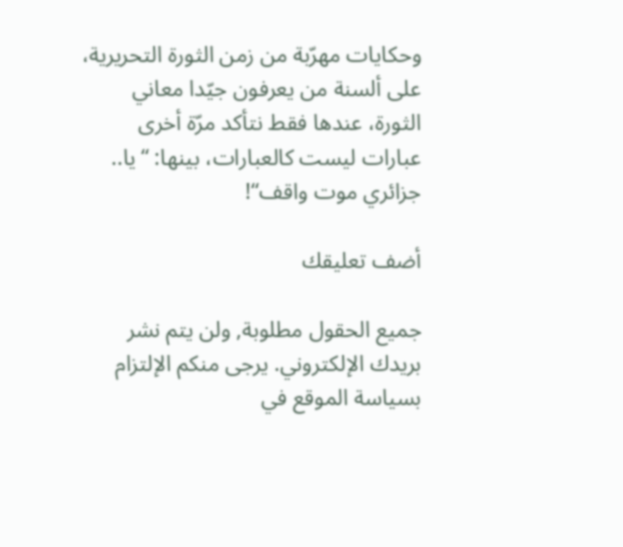وحكايات مهرّبة من زمن الثورة التحريرية، على ألسنة من يعرفون جيّدا معاني الثورة، عندها فقط نتأكد مرّة أخرى عبارات ليست كالعبارات، بينها: “يا.. جزائري موت واقف“!

أضف تعليقك

جميع الحقول مطلوبة, ولن يتم نشر بريدك الإلكتروني. يرجى منكم الإلتزام بسياسة الموقع في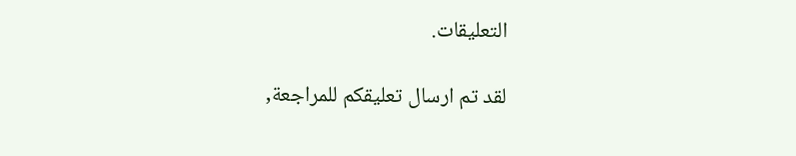التعليقات.

لقد تم ارسال تعليقكم للمراجعة,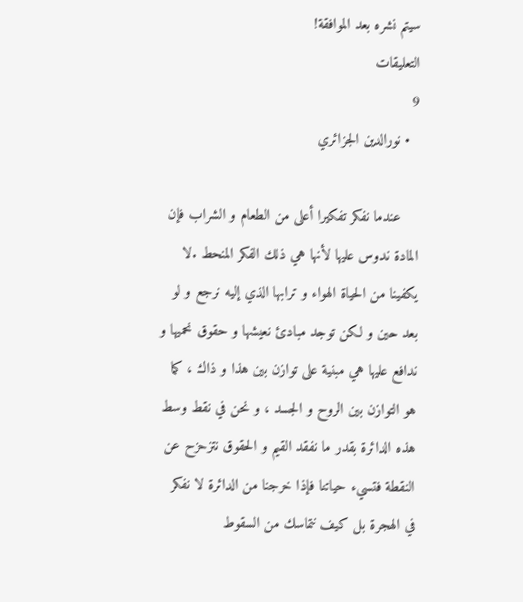سيتم نشره بعد الموافقة!
التعليقات
9
  • نورالدين الجزائري

    عندما نفكر تفكيرا أعلى من الطعام و الشراب فإن المادة ندوس عليها لأنها هي ذلك الفكر المنحط .لا يكفينا من الحياة الهواء و ترابها الذي إليه نرجع و لو بعد حين و لكن توجد مبادئ نعيشها و حقوق نحميها و ندافع عليها هي مبنية على توازن بين هذا و ذاك ، كما هو التوازن بين الروح و الجسد ، و نحن في نقط وسط هذه الدائرة بقدر ما نفقد القيم و الحقوق نتزحزح عن النقطة فتسيء حياتنا فإذا خرجنا من الدائرة لا نفكر في الهجرة بل كيف نتماسك من السقوط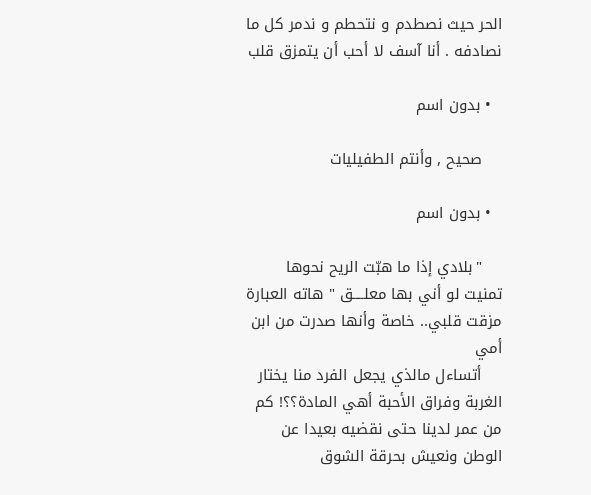الحر حيث نصطدم و نتحطم و ندمر كل ما نصادفه . أنا آسف لا أحب أن يتمزق قلب

  • بدون اسم

    صحيح , وأنتم الطفيليات

  • بدون اسم

    "بلادي إذا ما هبّت الريح نحوها تمنيت لو أني بها معلــــق " هاته العبارة مزقت قلبي.. خاصة وأنها صدرت من ابن أمي
    أتساءل مالذي يجعل الفرد منا يختار الغربة وفراق الأحبة أهي المادة؟؟! كم من عمر لدينا حتى نقضيه بعيدا عن الوطن ونعيش بحرقة الشوق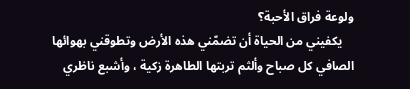ولوعة فراق الأحبة؟
    يكفيني من الحياة أن تضمّني هذه الأرض وتطوقني بهوائها الصافي كل صباح وألثم تربتها الطاهرة زكية ، وأشبع ناظري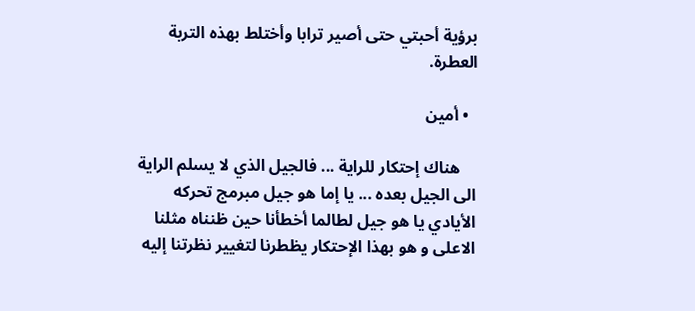برؤية أحبتي حتى أصير ترابا وأختلط بهذه التربة العطرة.

  • أمين

    هناك إحتكار للراية ... فالجيل الذي لا يسلم الراية الى الجيل بعده ... يا إما هو جيل مبرمج تحركه الأيادي يا هو جيل لطالما أخطأنا حين ظنناه مثلنا الاعلى و هو بهذا الإحتكار يظطرنا لتغيير نظرتنا إليه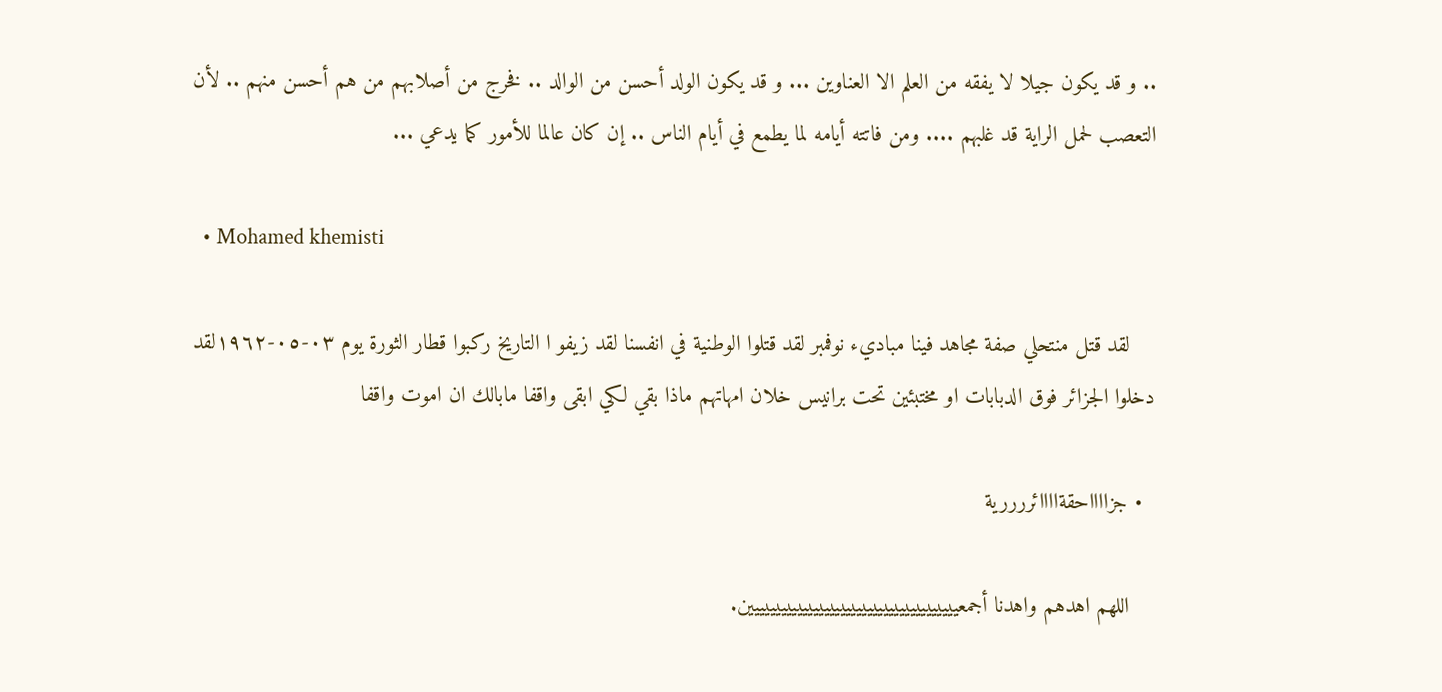.. و قد يكون جيلا لا يفقه من العلم الا العناوين ... و قد يكون الولد أحسن من الوالد .. فخرج من أصلابهم من هم أحسن منهم .. لأن التعصب لحمل الراية قد غلبهم .... ومن فاتته أيامه لما يطمع في أيام الناس .. إن كان عالما للأمور كما يدعي ...

  • Mohamed khemisti

    لقد قتل منتحلي صفة مجاهد فينا مباديء نوفمبر لقد قتلوا الوطنية في انفسنا لقد زيفو ا التاريخ ركبوا قطار الثورة يوم ٠٣-٠٥-١٩٦٢لقد دخلوا الجزائر فوق الدبابات او مختبئين تحت برانيس خلان امهاتهم ماذا بقي لكي ابقى واقفا مابالك ان اموت واقفا

  • جزااااحقةاااائررررية

    اللهم اهدهم واهدنا أجمعييييييييييييييييييييييييييييييييييييييين.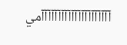آآآآآآآآآآآآآآآآآآآآآمي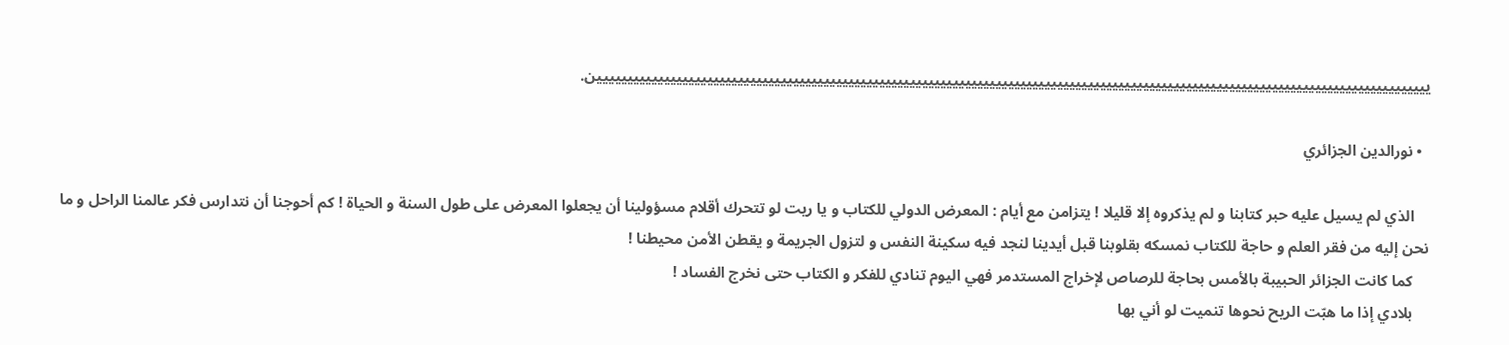يييييييييييييييييييييييييييييييييييييييييييييييييييييييييييييييييييييييييييييييييييييييييييييييييييييييييييييييييييييييييييييييييييييييين.

  • نورالدين الجزائري

    الذي لم يسيل عليه حبر كتابنا و لم يذكروه إلا قليلا ! يتزامن مع أيام : المعرض الدولي للكتاب و يا ريت لو تتحرك أقلام مسؤولينا أن يجعلوا المعرض على طول السنة و الحياة ! كم أحوجنا أن نتدارس فكر عالمنا الراحل و ما نحن إليه من فقر العلم و حاجة للكتاب نمسكه بقلوبنا قبل أيدينا لنجد فيه سكينة النفس و لتزول الجريمة و يقطن الأمن محيطنا !
    كما كانت الجزائر الحبيبة بالأمس بحاجة للرصاص لإخراج المستدمر فهي اليوم تنادي للفكر و الكتاب حتى نخرج الفساد !
    بلادي إذا ما هبّت الريح نحوها تنميت لو أني بها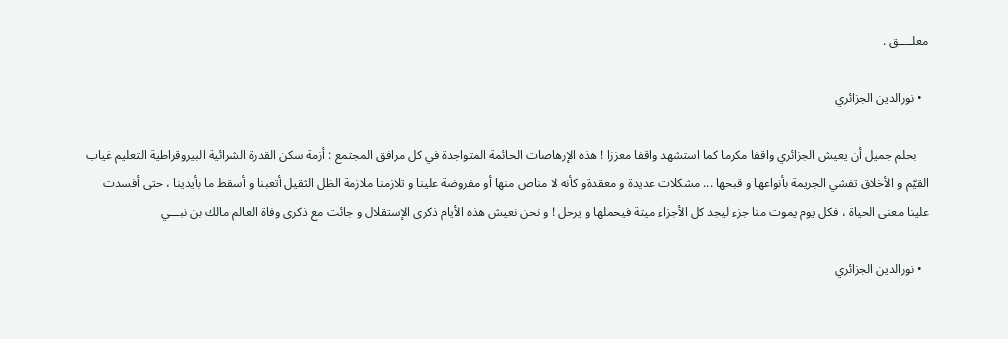معلــــق .

  • نورالدين الجزائري

    بحلم جميل أن يعيش الجزائري واقفا مكرما كما استشهد واقفا معززا ! هذه الإرهاصات الحائمة المتواجدة في كل مرافق المجتمع : أزمة سكن القدرة الشرائية البيروقراطية التعليم غياب القيّم و الأخلاق تفشي الجريمة بأنواعها و قبحها ... مشكلات عديدة و معقدةو كأنه لا مناص منها أو مفروضة علينا و تلازمنا ملازمة الظل الثقيل أتعبنا و أسقط ما بأيدينا ، حتى أفسدت علينا معنى الحياة ، فكل يوم يموت منا جزء ليجد كل الأجزاء ميتة فيحملها و يرحل ! و نحن نعيش هذه الأيام ذكرى الإستقلال و جائت مع ذكرى وفاة العالم مالك بن نبـــي

  • نورالدين الجزائري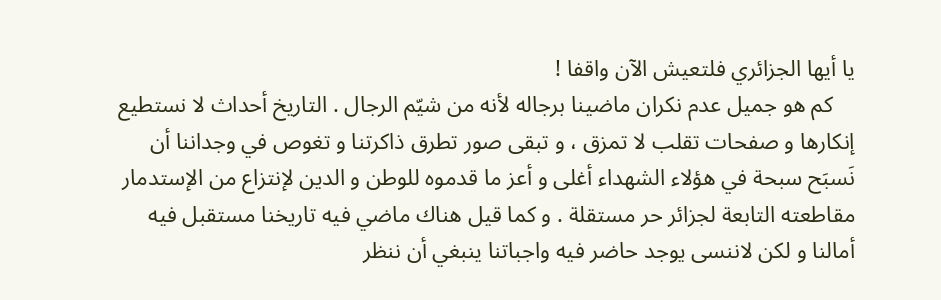يا أيها الجزائري فلتعيش الآن واقفا !
    كم هو جميل عدم نكران ماضينا برجاله لأنه من شيّم الرجال . التاريخ أحداث لا نستطيع إنكارها و صفحات تقلب لا تمزق ، و تبقى صور تطرق ذاكرتنا و تغوص في وجداننا أن نَسبَح سبحة في هؤلاء الشهداء أغلى و أعز ما قدموه للوطن و الدين لإنتزاع من الإستدمار مقاطعته التابعة لجزائر حر مستقلة . و كما قيل هناك ماضي فيه تاريخنا مستقبل فيه أمالنا و لكن لاننسى يوجد حاضر فيه واجباتنا ينبغي أن ننظر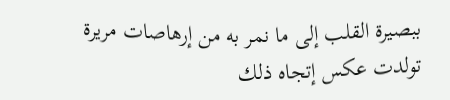ببصيرة القلب إلى ما نمر به من إرهاصات مريرة تولدت عكس إتجاه ذلك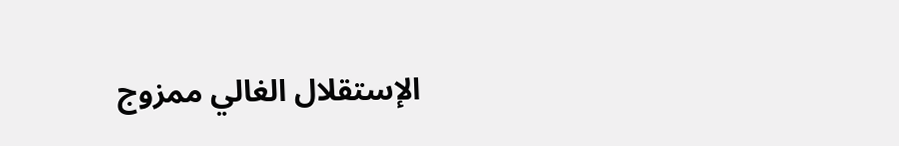الإستقلال الغالي ممزوج